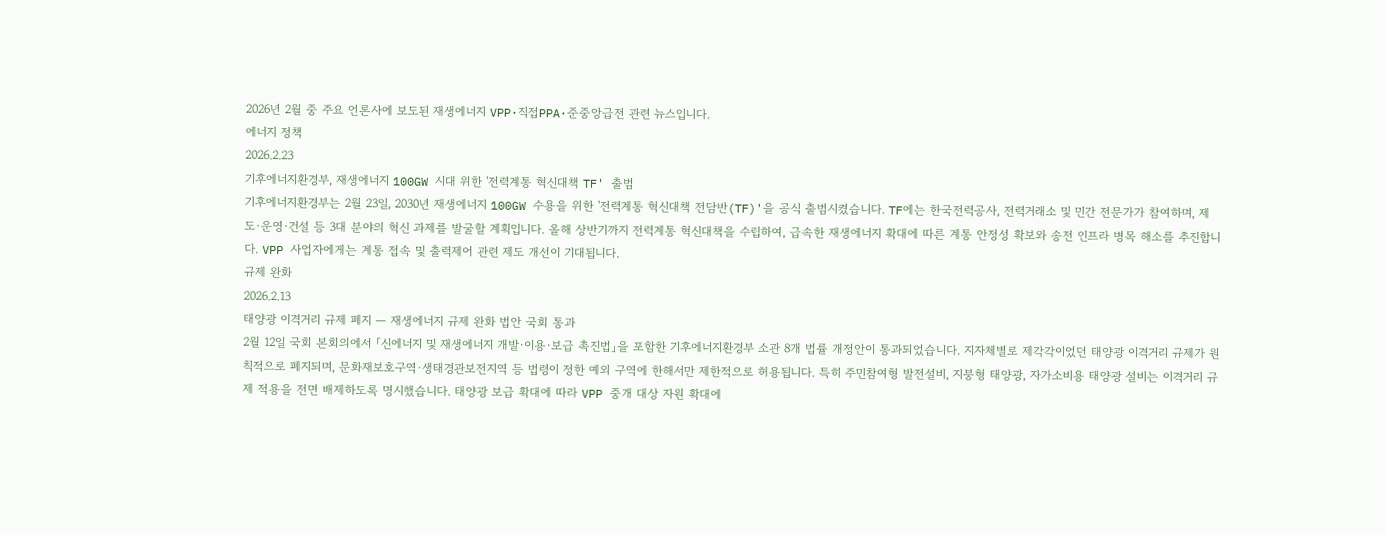2026년 2월 중 주요 언론사에 보도된 재생에너지 VPP·직접PPA·준중앙급전 관련 뉴스입니다.
에너지 정책
2026.2.23
기후에너지환경부, 재생에너지 100GW 시대 위한 '전력계통 혁신대책 TF' 출범
기후에너지환경부는 2월 23일, 2030년 재생에너지 100GW 수용을 위한 '전력계통 혁신대책 전담반(TF)'을 공식 출범시켰습니다. TF에는 한국전력공사, 전력거래소 및 민간 전문가가 참여하며, 제도·운영·건설 등 3대 분야의 혁신 과제를 발굴할 계획입니다. 올해 상반기까지 전력계통 혁신대책을 수립하여, 급속한 재생에너지 확대에 따른 계통 안정성 확보와 송전 인프라 병목 해소를 추진합니다. VPP 사업자에게는 계통 접속 및 출력제어 관련 제도 개선이 기대됩니다.
규제 완화
2026.2.13
태양광 이격거리 규제 폐지 — 재생에너지 규제 완화 법안 국회 통과
2월 12일 국회 본회의에서 「신에너지 및 재생에너지 개발·이용·보급 촉진법」을 포함한 기후에너지환경부 소관 8개 법률 개정안이 통과되었습니다. 지자체별로 제각각이었던 태양광 이격거리 규제가 원칙적으로 폐지되며, 문화재보호구역·생태경관보전지역 등 법령이 정한 예외 구역에 한해서만 제한적으로 허용됩니다. 특히 주민참여형 발전설비, 지붕형 태양광, 자가소비용 태양광 설비는 이격거리 규제 적용을 전면 배제하도록 명시했습니다. 태양광 보급 확대에 따라 VPP 중개 대상 자원 확대에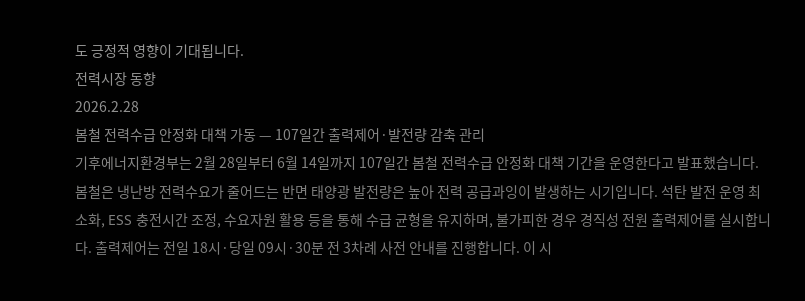도 긍정적 영향이 기대됩니다.
전력시장 동향
2026.2.28
봄철 전력수급 안정화 대책 가동 — 107일간 출력제어·발전량 감축 관리
기후에너지환경부는 2월 28일부터 6월 14일까지 107일간 봄철 전력수급 안정화 대책 기간을 운영한다고 발표했습니다. 봄철은 냉난방 전력수요가 줄어드는 반면 태양광 발전량은 높아 전력 공급과잉이 발생하는 시기입니다. 석탄 발전 운영 최소화, ESS 충전시간 조정, 수요자원 활용 등을 통해 수급 균형을 유지하며, 불가피한 경우 경직성 전원 출력제어를 실시합니다. 출력제어는 전일 18시·당일 09시·30분 전 3차례 사전 안내를 진행합니다. 이 시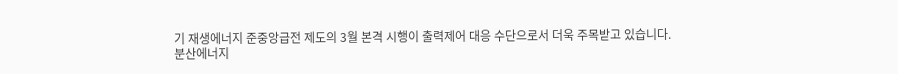기 재생에너지 준중앙급전 제도의 3월 본격 시행이 출력제어 대응 수단으로서 더욱 주목받고 있습니다.
분산에너지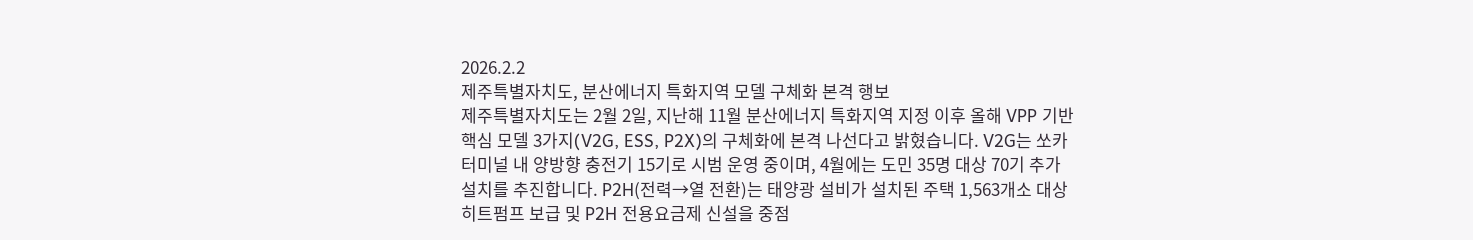2026.2.2
제주특별자치도, 분산에너지 특화지역 모델 구체화 본격 행보
제주특별자치도는 2월 2일, 지난해 11월 분산에너지 특화지역 지정 이후 올해 VPP 기반 핵심 모델 3가지(V2G, ESS, P2X)의 구체화에 본격 나선다고 밝혔습니다. V2G는 쏘카터미널 내 양방향 충전기 15기로 시범 운영 중이며, 4월에는 도민 35명 대상 70기 추가 설치를 추진합니다. P2H(전력→열 전환)는 태양광 설비가 설치된 주택 1,563개소 대상 히트펌프 보급 및 P2H 전용요금제 신설을 중점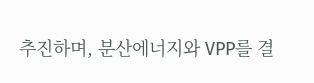추진하며, 분산에너지와 VPP를 결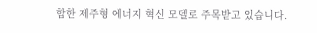합한 제주형 에너지 혁신 모델로 주목받고 있습니다.